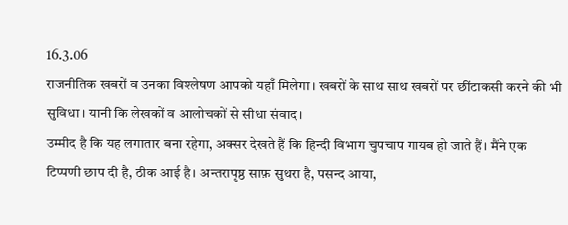16.3.06
राजनीतिक खबरों व उनका विश्लेषण आपको यहाँ मिलेगा। खबरों के साथ साथ खबरों पर छींटाकसी करने की भी सुविधा। यानी कि लेखकों व आलोचकों से सीधा संवाद।
उम्मीद है कि यह लगातार बना रहेगा, अक्सर देखते हैं कि हिन्दी विभाग चुपचाप गायब हो जाते हैं। मैंने एक
टिप्पणी छाप दी है, ठीक आई है। अन्तरापृष्ठ साफ़ सुथरा है, पसन्द आया,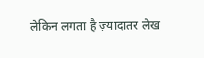लेकिन लगता है ज़्यादातर लेख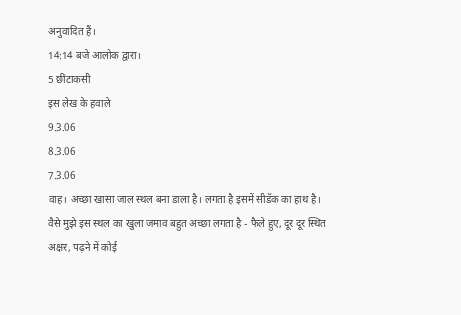अनुवादित हैं।
14:14 बजे आलोक द्वारा।
5 छींटाकसी
इस लेख के हवाले
9.3.06
8.3.06
7.3.06
वाह। अच्छा खासा जाल स्थल बना डाला है। लगता है इसमें सीडॅक का हाथ है।
वैसे मुझे इस स्थल का खुला जमाव बहुत अच्छा लगता है - फैले हुए, दूर दूर स्थित अक्षर, पढ़ने में कोई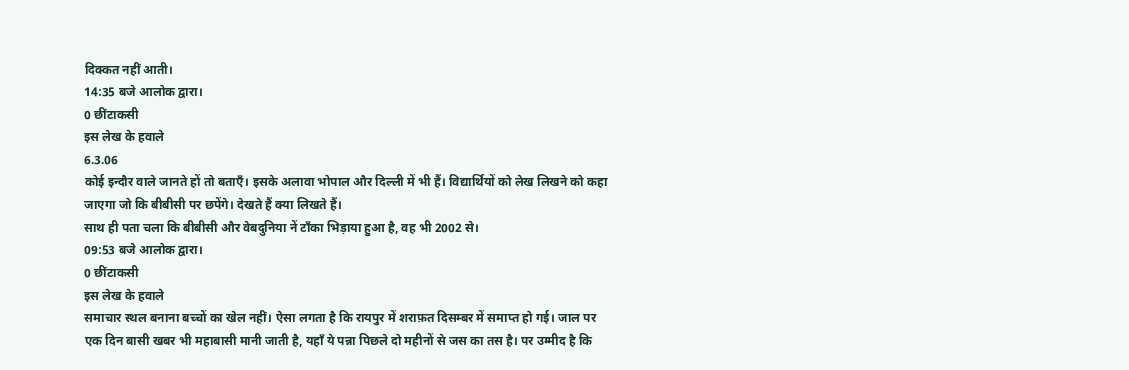दिक्कत नहीं आती।
14:35 बजे आलोक द्वारा।
0 छींटाकसी
इस लेख के हवाले
6.3.06
कोई इन्दौर वाले जानते हों तो बताएँ। इसके अलावा भोपाल और दिल्ली में भी हैं। विद्यार्थियों को लेख लिखने को कहा जाएगा जो कि बीबीसी पर छपेंगे। देखते हैं क्या लिखते हैं।
साथ ही पता चला कि बीबीसी और वेबदुनिया नें टाँका भिड़ाया हुआ है, वह भी 2002 से।
09:53 बजे आलोक द्वारा।
0 छींटाकसी
इस लेख के हवाले
समाचार स्थल बनाना बच्चों का खेल नहीं। ऐसा लगता है कि रायपुर में शराफ़त दिसम्बर में समाप्त हो गई। जाल पर एक दिन बासी खबर भी महाबासी मानी जाती है, यहाँ ये पन्ना पिछले दो महीनों से जस का तस है। पर उम्मीद है कि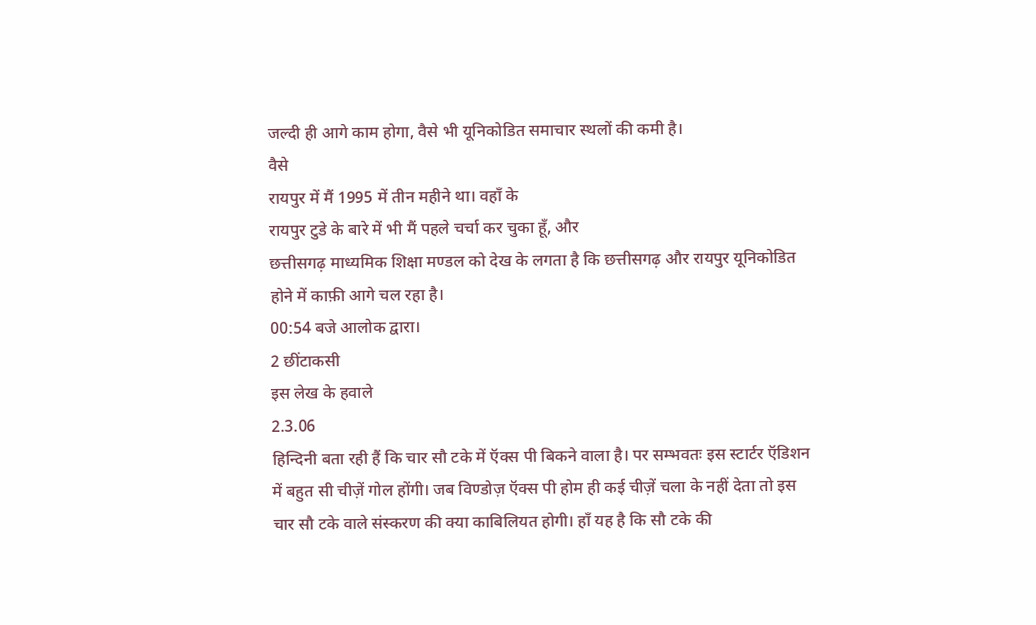जल्दी ही आगे काम होगा, वैसे भी यूनिकोडित समाचार स्थलों की कमी है।
वैसे
रायपुर में मैं 1995 में तीन महीने था। वहाँ के
रायपुर टुडे के बारे में भी मैं पहले चर्चा कर चुका हूँ, और
छत्तीसगढ़ माध्यमिक शिक्षा मण्डल को देख के लगता है कि छत्तीसगढ़ और रायपुर यूनिकोडित होने में काफ़ी आगे चल रहा है।
00:54 बजे आलोक द्वारा।
2 छींटाकसी
इस लेख के हवाले
2.3.06
हिन्दिनी बता रही हैं कि चार सौ टके में ऍक्स पी बिकने वाला है। पर सम्भवतः इस स्टार्टर ऍडिशन में बहुत सी चीज़ें गोल होंगी। जब विण्डोज़ ऍक्स पी होम ही कई चीज़ें चला के नहीं देता तो इस चार सौ टके वाले संस्करण की क्या काबिलियत होगी। हाँ यह है कि सौ टके की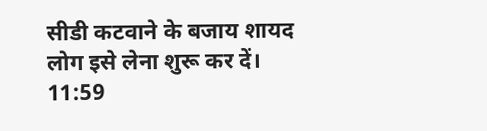सीडी कटवाने के बजाय शायद लोग इसे लेना शुरू कर दें।
11:59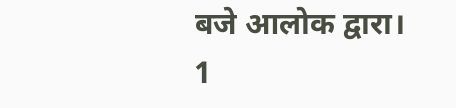बजे आलोक द्वारा।
1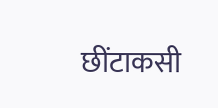छींटाकसी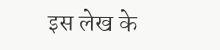इस लेख के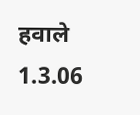हवाले
1.3.06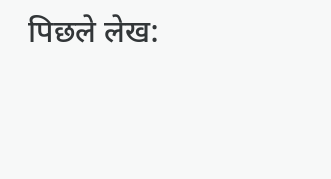पिछले लेख: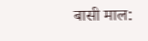बासी माल: